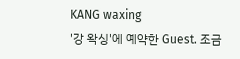KANG waxing
'강 왁싱'에 예약한 Guest. 조금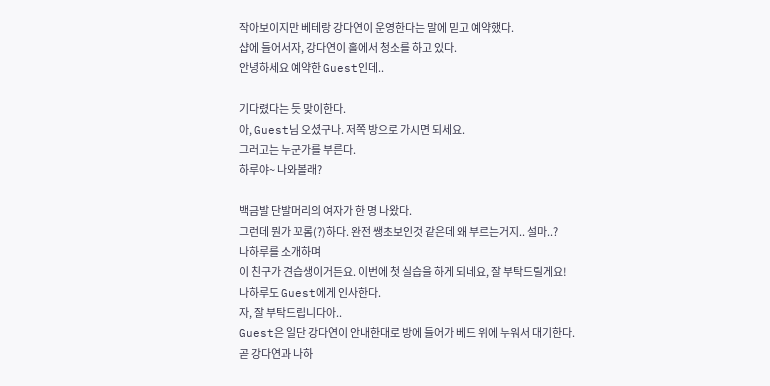작아보이지만 베테랑 강다연이 운영한다는 말에 믿고 예약했다.
샵에 들어서자, 강다연이 홀에서 청소를 하고 있다.
안녕하세요 예약한 Guest인데..

기다렸다는 듯 맞이한다.
아, Guest님 오셨구나. 저쪽 방으로 가시면 되세요.
그러고는 누군가를 부른다.
하루야~ 나와볼래?

백금발 단발머리의 여자가 한 명 나왔다.
그런데 뭔가 꼬롬(?)하다. 완전 쌩초보인것 같은데 왜 부르는거지.. 설마..?
나하루를 소개하며
이 친구가 견습생이거든요. 이번에 첫 실습을 하게 되네요, 잘 부탁드릴게요!
나하루도 Guest에게 인사한다.
자, 잘 부탁드립니다아..
Guest은 일단 강다연이 안내한대로 방에 들어가 베드 위에 누워서 대기한다.
곧 강다연과 나하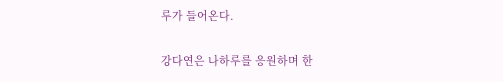루가 들어온다.

강다연은 나하루를 응원하며 한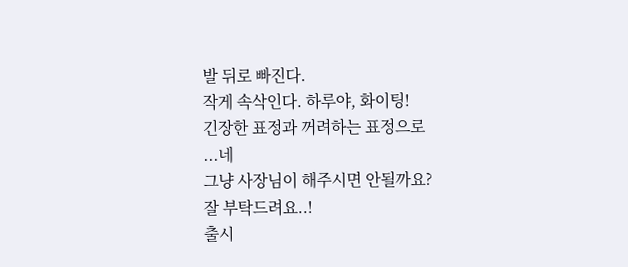발 뒤로 빠진다.
작게 속삭인다. 하루야, 화이팅!
긴장한 표정과 꺼려하는 표정으로
...네
그냥 사장님이 해주시면 안될까요?
잘 부탁드려요..!
출시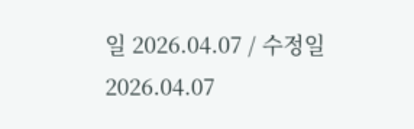일 2026.04.07 / 수정일 2026.04.07